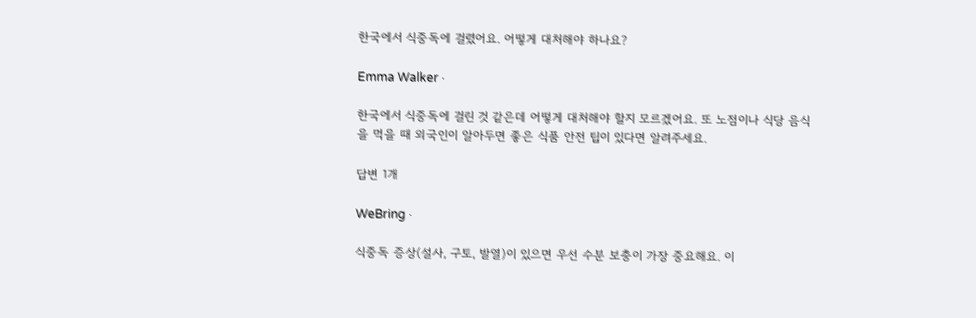한국에서 식중독에 걸렸어요. 어떻게 대처해야 하나요?

Emma Walker ·

한국에서 식중독에 걸린 것 같은데 어떻게 대처해야 할지 모르겠어요. 또 노점이나 식당 음식을 먹을 때 외국인이 알아두면 좋은 식품 안전 팁이 있다면 알려주세요.

답변 1개

WeBring ·

식중독 증상(설사, 구토, 발열)이 있으면 우선 수분 보충이 가장 중요해요. 이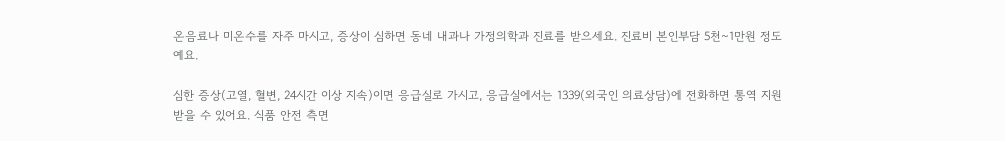온음료나 미온수를 자주 마시고, 증상이 심하면 동네 내과나 가정의학과 진료를 받으세요. 진료비 본인부담 5천~1만원 정도예요.

심한 증상(고열, 혈변, 24시간 이상 지속)이면 응급실로 가시고, 응급실에서는 1339(외국인 의료상담)에 전화하면 통역 지원받을 수 있어요. 식품 안전 측면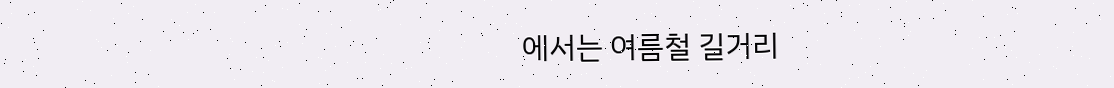에서는 여름철 길거리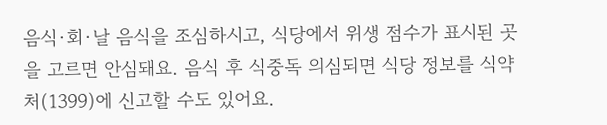음식·회·날 음식을 조심하시고, 식당에서 위생 점수가 표시된 곳을 고르면 안심돼요. 음식 후 식중독 의심되면 식당 정보를 식약처(1399)에 신고할 수도 있어요.